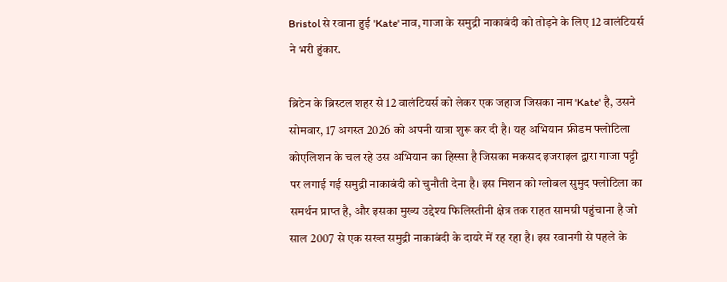Bristol से रवाना हुई 'Kate' नाव, गाजा के समुद्री नाकाबंदी को तोड़ने के लिए 12 वालंटियर्स ने भरी हुंकार.

ब्रिटेन के ब्रिस्टल शहर से 12 वालंटियर्स को लेकर एक जहाज जिसका नाम 'Kate' है, उसने सोमवार, 17 अगस्त 2026 को अपनी यात्रा शुरू कर दी है। यह अभियान फ्रीडम फ्लोटिला कोएलिशन के चल रहे उस अभियान का हिस्सा है जिसका मकसद इजराइल द्वारा गाजा पट्टी पर लगाई गई समुद्री नाकाबंदी को चुनौती देना है। इस मिशन को ग्लोबल सुमुद फ्लोटिला का समर्थन प्राप्त है, और इसका मुख्य उद्देश्य फिलिस्तीनी क्षेत्र तक राहत सामग्री पहुंचाना है जो साल 2007 से एक सख्त समुद्री नाकाबंदी के दायरे में रह रहा है। इस रवानगी से पहले के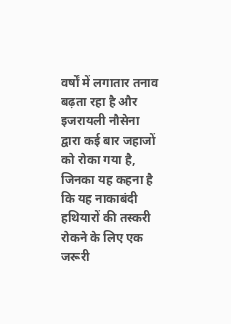वर्षों में लगातार तनाव बढ़ता रहा है और इजरायली नौसेना द्वारा कई बार जहाजों को रोका गया है, जिनका यह कहना है कि यह नाकाबंदी हथियारों की तस्करी रोकने के लिए एक जरूरी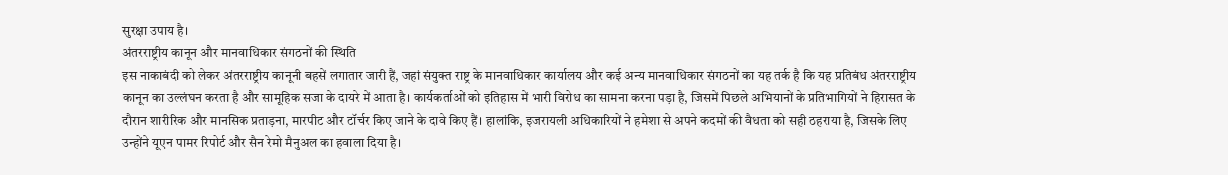सुरक्षा उपाय है।
अंतरराष्ट्रीय कानून और मानवाधिकार संगठनों की स्थिति
इस नाकाबंदी को लेकर अंतरराष्ट्रीय कानूनी बहसें लगातार जारी हैं, जहां संयुक्त राष्ट्र के मानवाधिकार कार्यालय और कई अन्य मानवाधिकार संगठनों का यह तर्क है कि यह प्रतिबंध अंतरराष्ट्रीय कानून का उल्लंघन करता है और सामूहिक सजा के दायरे में आता है। कार्यकर्ताओं को इतिहास में भारी विरोध का सामना करना पड़ा है, जिसमें पिछले अभियानों के प्रतिभागियों ने हिरासत के दौरान शारीरिक और मानसिक प्रताड़ना, मारपीट और टॉर्चर किए जाने के दावे किए हैं। हालांकि, इजरायली अधिकारियों ने हमेशा से अपने कदमों की वैधता को सही ठहराया है, जिसके लिए उन्होंने यूएन पामर रिपोर्ट और सैन रेमो मैनुअल का हवाला दिया है।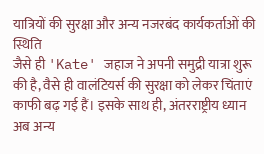यात्रियों की सुरक्षा और अन्य नजरबंद कार्यकर्ताओं की स्थिति
जैसे ही 'Kate' जहाज ने अपनी समुद्री यात्रा शुरू की है, वैसे ही वालंटियर्स की सुरक्षा को लेकर चिंताएं काफी बढ़ गई हैं। इसके साथ ही, अंतरराष्ट्रीय ध्यान अब अन्य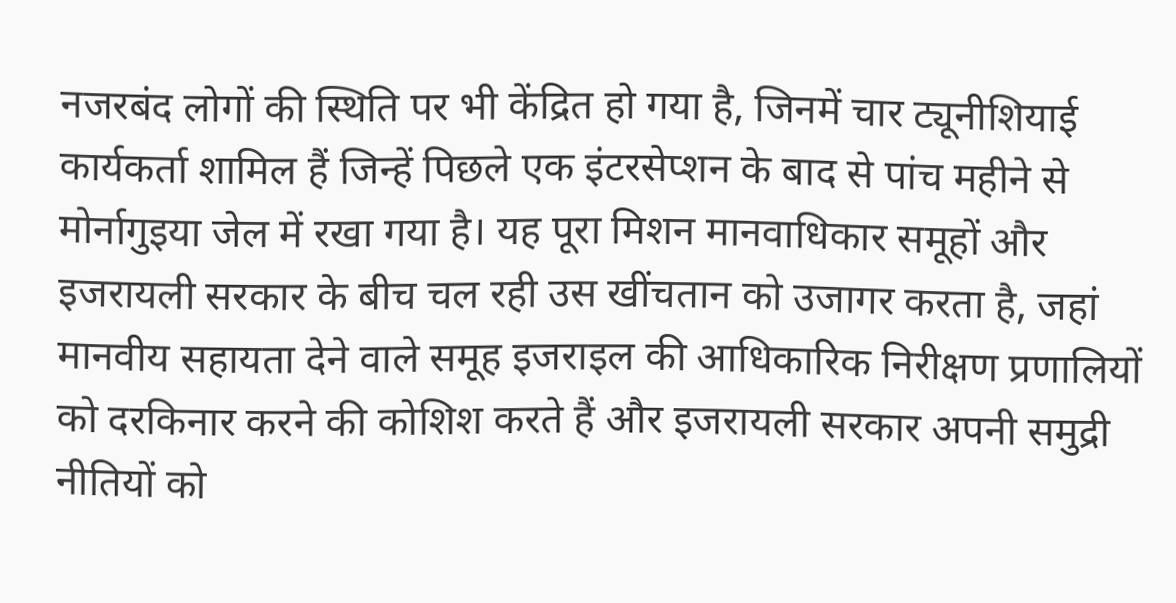नजरबंद लोगों की स्थिति पर भी केंद्रित हो गया है, जिनमें चार ट्यूनीशियाई कार्यकर्ता शामिल हैं जिन्हें पिछले एक इंटरसेप्शन के बाद से पांच महीने से मोर्नागुइया जेल में रखा गया है। यह पूरा मिशन मानवाधिकार समूहों और इजरायली सरकार के बीच चल रही उस खींचतान को उजागर करता है, जहां मानवीय सहायता देने वाले समूह इजराइल की आधिकारिक निरीक्षण प्रणालियों को दरकिनार करने की कोशिश करते हैं और इजरायली सरकार अपनी समुद्री नीतियों को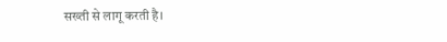सख्ती से लागू करती है।